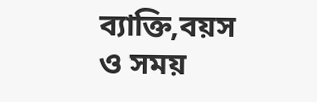ব্যাক্তি,বয়স ও সময়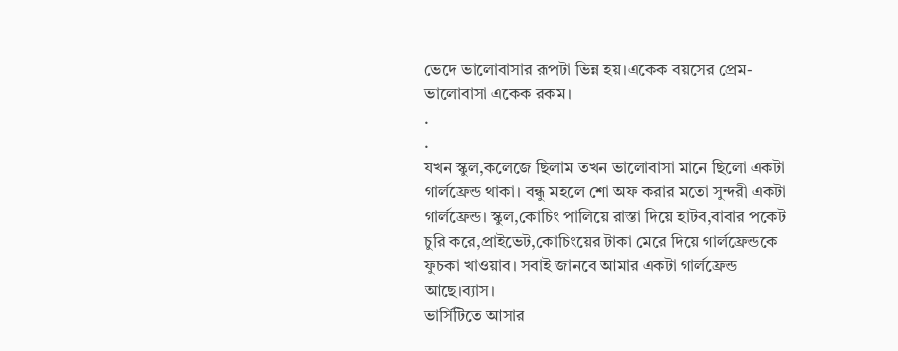ভেদে ভালোবাসার রূপটা ভিন্ন হয়।একেক বয়সের প্রেম-ভালোবাসা একেক রকম।
.
.
যখন স্কুল,কলেজে ছিলাম তখন ভালোবাসা মানে ছিলো একটা গার্লফ্রেন্ড থাকা। বন্ধু মহলে শো অফ করার মতো সুন্দরী একটা গার্লফ্রেন্ড। স্কুল,কোচিং পালিয়ে রাস্তা দিয়ে হাটব,বাবার পকেট চুরি করে,প্রাইভেট,কোচিংয়ের টাকা মেরে দিয়ে গার্লফ্রেন্ডকে ফুচকা খাওয়াব। সবাই জানবে আমার একটা গার্লফ্রেন্ড আছে।ব্যাস।
ভার্সিটিতে আসার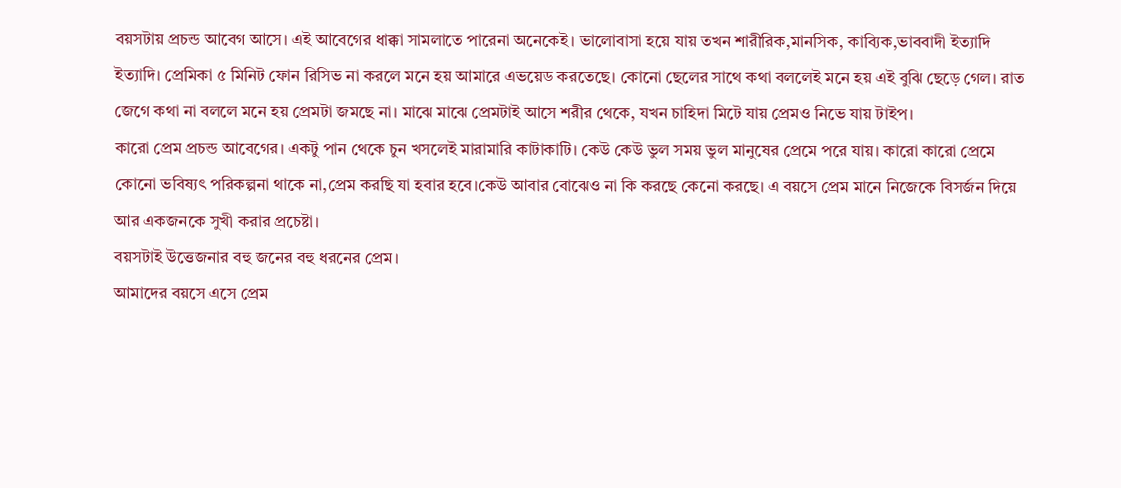বয়সটায় প্রচন্ড আবেগ আসে। এই আবেগের ধাক্কা সামলাতে পারেনা অনেকেই। ভালোবাসা হয়ে যায় তখন শারীরিক,মানসিক, কাব্যিক,ভাববাদী ইত্যাদি ইত্যাদি। প্রেমিকা ৫ মিনিট ফোন রিসিভ না করলে মনে হয় আমারে এভয়েড করতেছে। কোনো ছেলের সাথে কথা বললেই মনে হয় এই বুঝি ছেড়ে গেল। রাত জেগে কথা না বললে মনে হয় প্রেমটা জমছে না। মাঝে মাঝে প্রেমটাই আসে শরীর থেকে, যখন চাহিদা মিটে যায় প্রেমও নিভে যায় টাইপ।
কারো প্রেম প্রচন্ড আবেগের। একটু পান থেকে চুন খসলেই মারামারি কাটাকাটি। কেউ কেউ ভুল সময় ভুল মানুষের প্রেমে পরে যায়। কারো কারো প্রেমে কোনো ভবিষ্যৎ পরিকল্পনা থাকে না,প্রেম করছি যা হবার হবে।কেউ আবার বোঝেও না কি করছে কেনো করছে। এ বয়সে প্রেম মানে নিজেকে বিসর্জন দিয়ে আর একজনকে সুখী করার প্রচেষ্টা।
বয়সটাই উত্তেজনার বহু জনের বহু ধরনের প্রেম।
আমাদের বয়সে এসে প্রেম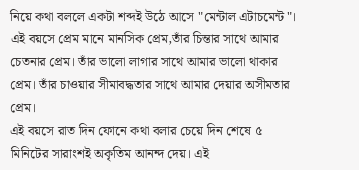নিয়ে কথা বললে একটা শব্দই উঠে আসে "মেন্টাল এটাচমেন্ট"।
এই বয়সে প্রেম মানে মানসিক প্রেম,তাঁর চিন্তার সাথে আমার চেতনার প্রেম। তাঁর ভালো লাগার সাথে আমার ভালো থাকার প্রেম। তাঁর চাওয়ার সীমাবদ্ধতার সাথে আমার দেয়ার অসীমতার প্রেম।
এই বয়সে রাত দিন ফোনে কথা বলার চেয়ে দিন শেষে ৫ মিনিটের সারাংশই অকৃতিম আনন্দ দেয়। এই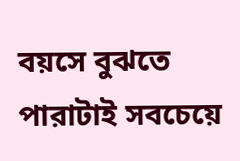বয়সে বুঝতে পারাটাই সবচেয়ে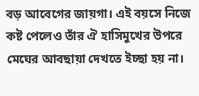বড় আবেগের জায়গা। এই বয়সে নিজে কষ্ট পেলেও তাঁর ঐ হাসিমুখের উপরে মেঘের আবছায়া দেখতে ইচ্ছা হয় না।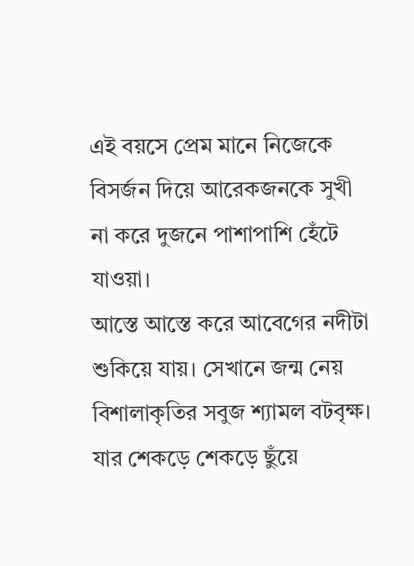এই বয়সে প্রেম মানে নিজেকে বিসর্জন দিয়ে আরেকজনকে সুখী না করে দুজনে পাশাপাশি হেঁটে যাওয়া।
আস্তে আস্তে করে আবেগের নদীটা শুকিয়ে যায়। সেখানে জন্ম নেয় বিশালাকৃতির সবুজ শ্যামল বটবৃক্ষ। যার শেকড়ে শেকড়ে ছুঁয়ে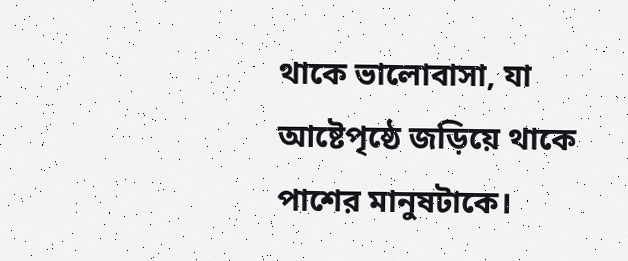থাকে ভালোবাসা, যা আষ্টেপৃষ্ঠে জড়িয়ে থাকে পাশের মানুষটাকে।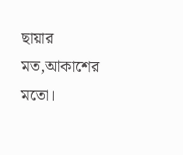ছায়ার মত,আকাশের মতো।